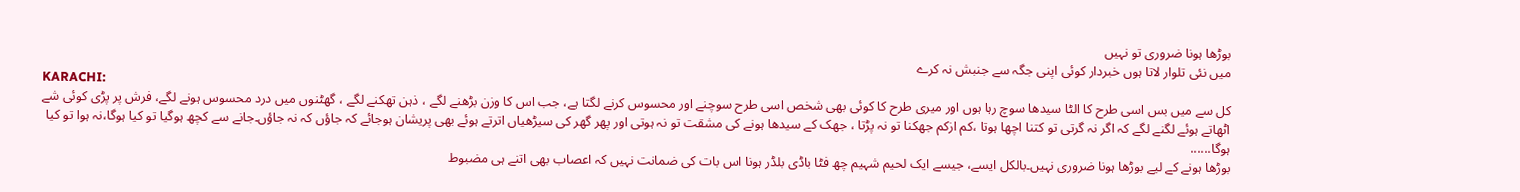بوڑھا ہونا ضروری تو نہیں
میں نئی تلوار لاتا ہوں خبردار کوئی اپنی جگہ سے جنبش نہ کرے
KARACHI:
کل سے میں بس اسی طرح کا الٹا سیدھا سوچ رہا ہوں اور میری طرح کا کوئی بھی شخص اسی طرح سوچنے اور محسوس کرنے لگتا ہے، جب اس کا وزن بڑھنے لگے ، ذہن تھکنے لگے ، گھٹنوں میں درد محسوس ہونے لگے، فرش پر پڑی کوئی شے اٹھاتے ہوئے لگنے لگے کہ اگر نہ گرتی تو کتنا اچھا ہوتا ،کم ازکم جھکنا تو نہ پڑتا ، جھک کے سیدھا ہونے کی مشقت تو نہ ہوتی اور پھر گھر کی سیڑھیاں اترتے ہوئے بھی پریشان ہوجائے کہ جاؤں کہ نہ جاؤں۔جانے سے کچھ ہوگیا تو کیا ہوگا،نہ ہوا تو کیا ہوگا......
بوڑھا ہونے کے لیے بوڑھا ہونا ضروری نہیں۔بالکل ایسے، جیسے ایک لحیم شہیم چھ فٹا باڈی بلڈر ہونا اس بات کی ضمانت نہیں کہ اعصاب بھی اتنے ہی مضبوط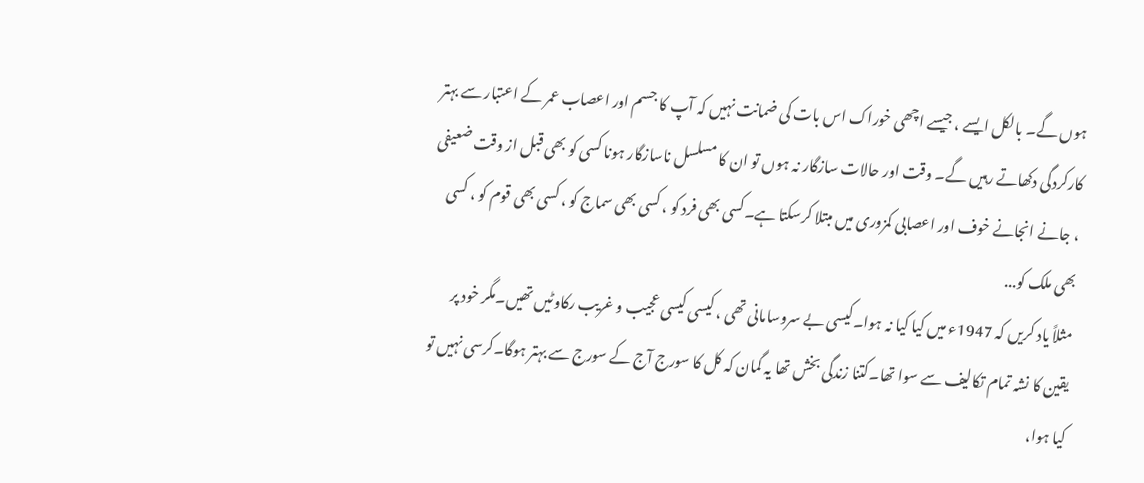ہوں گے۔ بالکل ایسے ، جیسے اچھی خوراک اس بات کی ضمانت نہیں کہ آپ کا جسم اور اعصاب عمر کے اعتبار سے بہتر کارکردگی دکھاتے رہیں گے۔ وقت اور حالات سازگار نہ ہوں تو ان کا مسلسل ناسازگار ہونا کسی کو بھی قبل از وقت ضعیفی ، جانے انجانے خوف اور اعصابی کمزوری میں مبتلا کرسکتا ہے۔کسی بھی فرد کو ، کسی بھی سماج کو ، کسی بھی قوم کو ، کسی بھی ملک کو...
مثلاً یاد کریں کہ 1947ء میں کیا کیا نہ ہوا۔کیسی بے سروسامانی تھی ، کیسی کیسی عجیب و غریب رکاوٹیں تھیں۔مگر خود پر یقین کا نشہ تمام تکالیف سے سوا تھا۔کتنا زندگی بخش تھا یہ گمان کہ کل کا سورج آج کے سورج سے بہتر ہوگا۔کرسی نہیں تو کیا ہوا،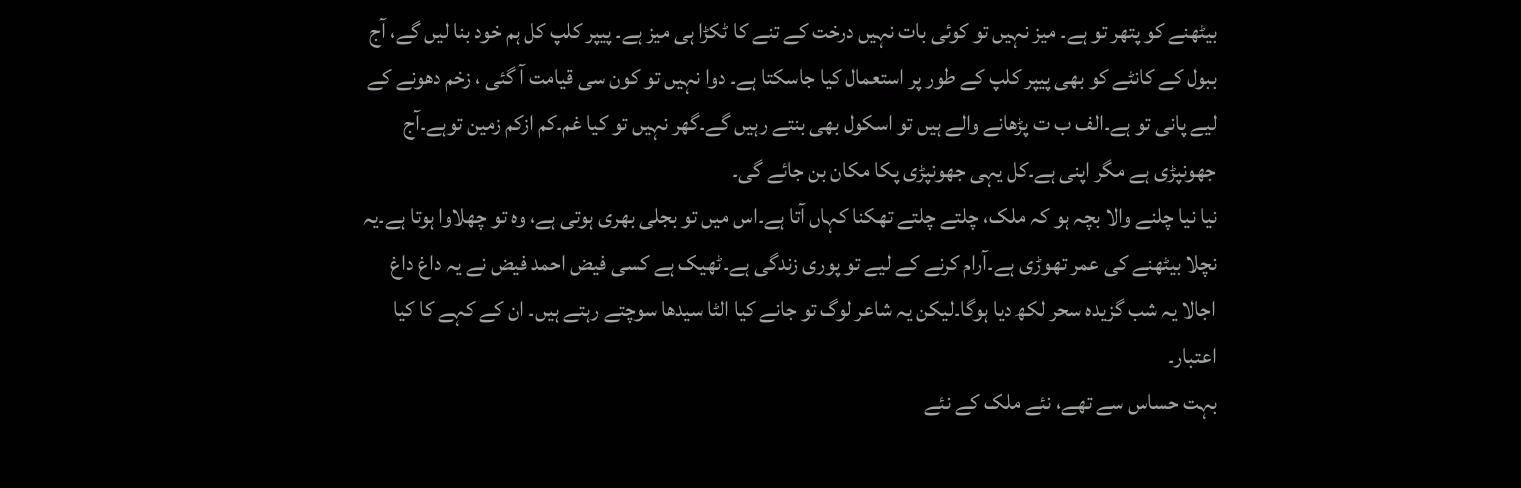بیٹھنے کو پتھر تو ہے۔ میز نہیں تو کوئی بات نہیں درخت کے تنے کا ٹکڑا ہی میز ہے۔ پیپر کلپ کل ہم خود بنا لیں گے، آج ببول کے کانٹے کو بھی پیپر کلپ کے طور پر استعمال کیا جاسکتا ہے۔ دوا نہیں تو کون سی قیامت آ گئی ، زخم دھونے کے لیے پانی تو ہے۔الف ب ت پڑھانے والے ہیں تو اسکول بھی بنتے رہیں گے۔گھر نہیں تو کیا غم۔کم ازکم زمین توہے۔آج جھونپڑی ہے مگر اپنی ہے۔کل یہی جھونپڑی پکا مکان بن جائے گی۔
نیا نیا چلنے والا بچہ ہو کہ ملک، چلتے چلتے تھکنا کہاں آتا ہے۔اس میں تو بجلی بھری ہوتی ہے، وہ تو چھلاوا ہوتا ہے۔یہ نچلا بیٹھنے کی عمر تھوڑی ہے۔آرام کرنے کے لیے تو پوری زندگی ہے۔ٹھیک ہے کسی فیض احمد فیض نے یہ داغ داغ اجالا یہ شب گزیدہ سحر لکھ دیا ہوگا۔لیکن یہ شاعر لوگ تو جانے کیا الٹا سیدھا سوچتے رہتے ہیں۔ ان کے کہے کا کیا اعتبار۔
بہت حساس سے تھے، نئے ملک کے نئے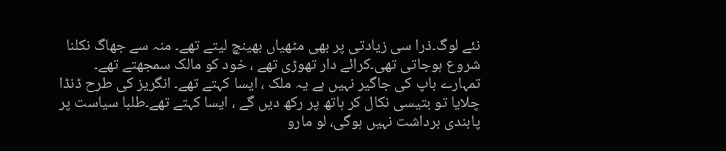نئے لوگ۔ذرا سی زیادتی پر بھی مٹھیاں بھینچ لیتے تھے۔ منہ سے جھاگ نکلنا شروع ہوجاتی تھی۔کرائے دار تھوڑی تھے ، خود کو مالک سمجھتے تھے۔ تمہارے باپ کی جاگیر نہیں ہے یہ ملک ، ایسا کہتے تھے۔ انگریز کی طرح ڈنڈا چلایا تو بتیسی نکال کر ہاتھ پر رکھ دیں گے ، ایسا کہتے تھے۔طلبا سیاست پر پابندی برداشت نہیں ہوگی، لو مارو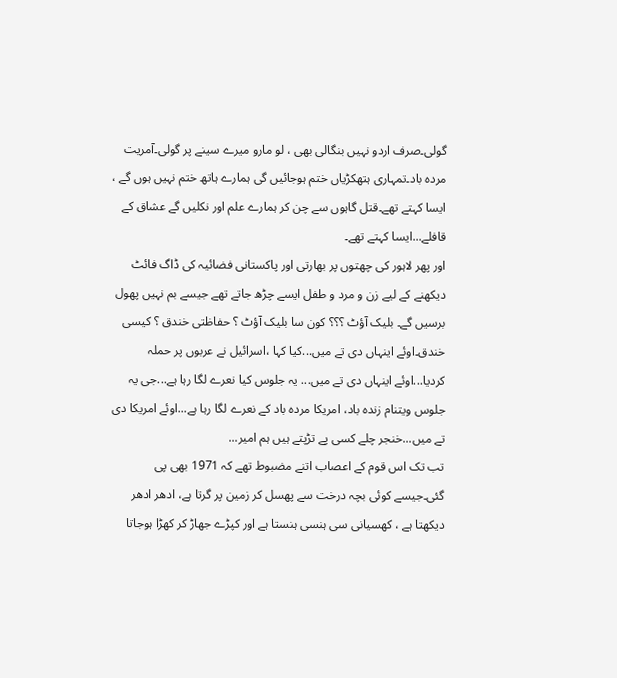گولی۔صرف اردو نہیں بنگالی بھی ، لو مارو میرے سینے پر گولی۔آمریت مردہ باد۔تمہاری ہتھکڑیاں ختم ہوجائیں گی ہمارے ہاتھ ختم نہیں ہوں گے ، ایسا کہتے تھے۔قتل گاہوں سے چن کر ہمارے علم اور نکلیں گے عشاق کے قافلے...ایسا کہتے تھے۔
اور پھر لاہور کی چھتوں پر بھارتی اور پاکستانی فضائیہ کی ڈاگ فائٹ دیکھنے کے لیے زن و مرد و طفل ایسے چڑھ جاتے تھے جیسے بم نہیں پھول برسیں گے۔ بلیک آؤٹ ؟؟؟ کون سا بلیک آؤٹ ؟ حفاظتی خندق ؟ کیسی خندق۔اوئے اینہاں دی تے میں...کیا کہا ،اسرائیل نے عربوں پر حملہ کردیا...اوئے اینہاں دی تے میں... یہ جلوس کیا نعرے لگا رہا ہے...جی یہ جلوس ویتنام زندہ باد، امریکا مردہ باد کے نعرے لگا رہا ہے...اوئے امریکا دی تے میں...خنجر چلے کسی پے تڑپتے ہیں ہم امیر...
تب تک اس قوم کے اعصاب اتنے مضبوط تھے کہ 1971 بھی پی گئی۔جیسے کوئی بچہ درخت سے پھسل کر زمین پر گرتا ہے، ادھر ادھر دیکھتا ہے ، کھسیانی سی ہنسی ہنستا ہے اور کپڑے جھاڑ کر کھڑا ہوجاتا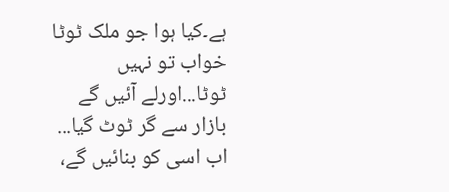ہے۔کیا ہوا جو ملک ٹوٹا خواب تو نہیں ٹوٹا...اورلے آئیں گے بازار سے گر ٹوٹ گیا... اب اسی کو بنائیں گے،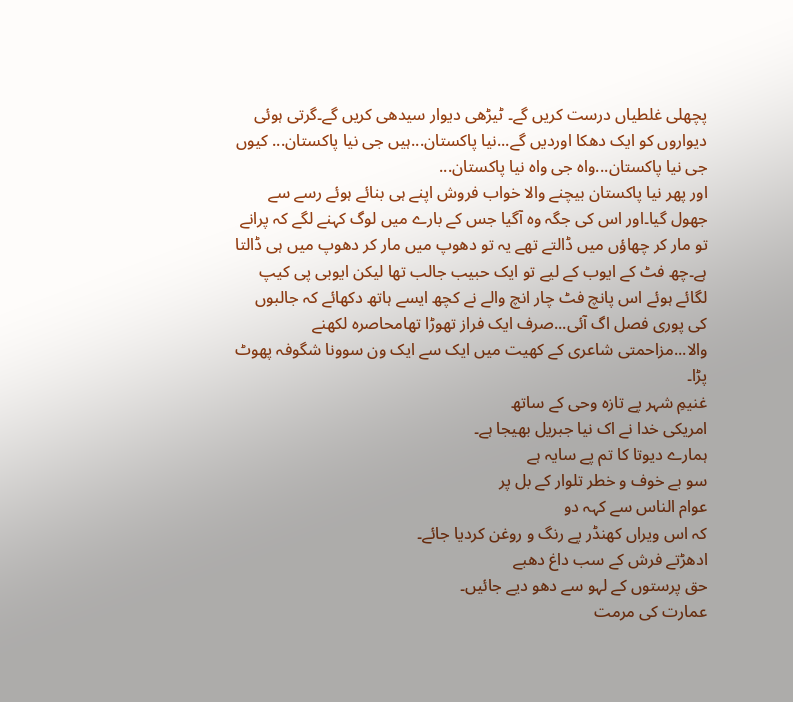پچھلی غلطیاں درست کریں گے۔ ٹیڑھی دیوار سیدھی کریں گے۔گرتی ہوئی دیواروں کو ایک دھکا اوردیں گے...نیا پاکستان...ہیں جی نیا پاکستان... کیوں جی نیا پاکستان...واہ جی واہ نیا پاکستان...
اور پھر نیا پاکستان بیچنے والا خواب فروش اپنے ہی بنائے ہوئے رسے سے جھول گیا۔اور اس کی جگہ وہ آگیا جس کے بارے میں لوگ کہنے لگے کہ پرانے تو مار کر چھاؤں میں ڈالتے تھے یہ تو دھوپ میں مار کر دھوپ میں ہی ڈالتا ہے۔چھ فٹ کے ایوب کے لیے تو ایک حبیب جالب تھا لیکن ایوبی پی کیپ لگائے ہوئے اس پانچ فٹ چار انچ والے نے کچھ ایسے ہاتھ دکھائے کہ جالبوں کی پوری فصل اگ آئی...صرف ایک فراز تھوڑا تھامحاصرہ لکھنے والا...مزاحمتی شاعری کے کھیت میں ایک سے ایک ون سوونا شگوفہ پھوٹ پڑا۔
غنیمِ شہر پے تازہ وحی کے ساتھ
امریکی خدا نے اک نیا جبریل بھیجا ہے۔
ہمارے دیوتا کا تم پے سایہ ہے
سو بے خوف و خطر تلوار کے بل پر
عوام الناس سے کہہ دو
کہ اس ویراں کھنڈر پے رنگ و روغن کردیا جائے۔
ادھڑتے فرش کے سب داغ دھبے
حق پرستوں کے لہو سے دھو دیے جائیں۔
عمارت کی مرمت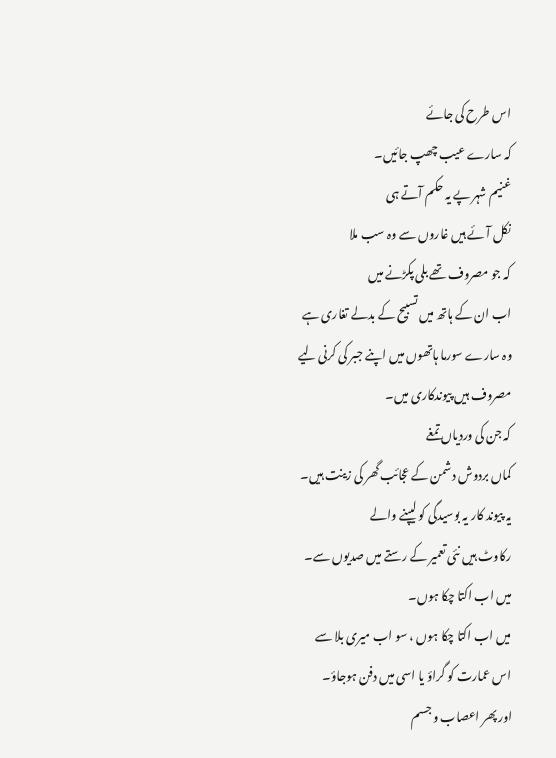اس طرح کی جائے
کہ سارے عیب چھپ جائیں۔
غنیم شہر پے یہ حکم آتے ہی
نکل آئے ہیں غاروں سے وہ سب ملا
کہ جو مصروف تھے بلی پکڑنے میں
اب ان کے ہاتھ میں تسبیح کے بدلے تغاری ہے
وہ سارے سورما ہاتھوں میں اپنے جبر کی کرنی لیے
مصروف ہیں پیوندکاری میں۔
کہ جن کی وردیاں تمغے
کماں بردوش دشمن کے عجائب گھر کی زینت ہیں۔
یہ پیوند کار یہ بوسیدگی کو لیپنے والے
رکاوٹ ہیں نئی تعمیر کے رستے میں صدیوں سے۔
میں اب اکتا چکا ہوں۔
میں اب اکتا چکا ہوں ، سو اب میری بلا سے
اس عمارت کو گراؤ یا اسی میں دفن ہوجاؤ۔
اور پھر اعصاب و جسم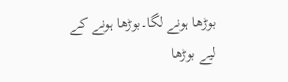بوڑھا ہونے لگا۔بوڑھا ہونے کے لیے بوڑھا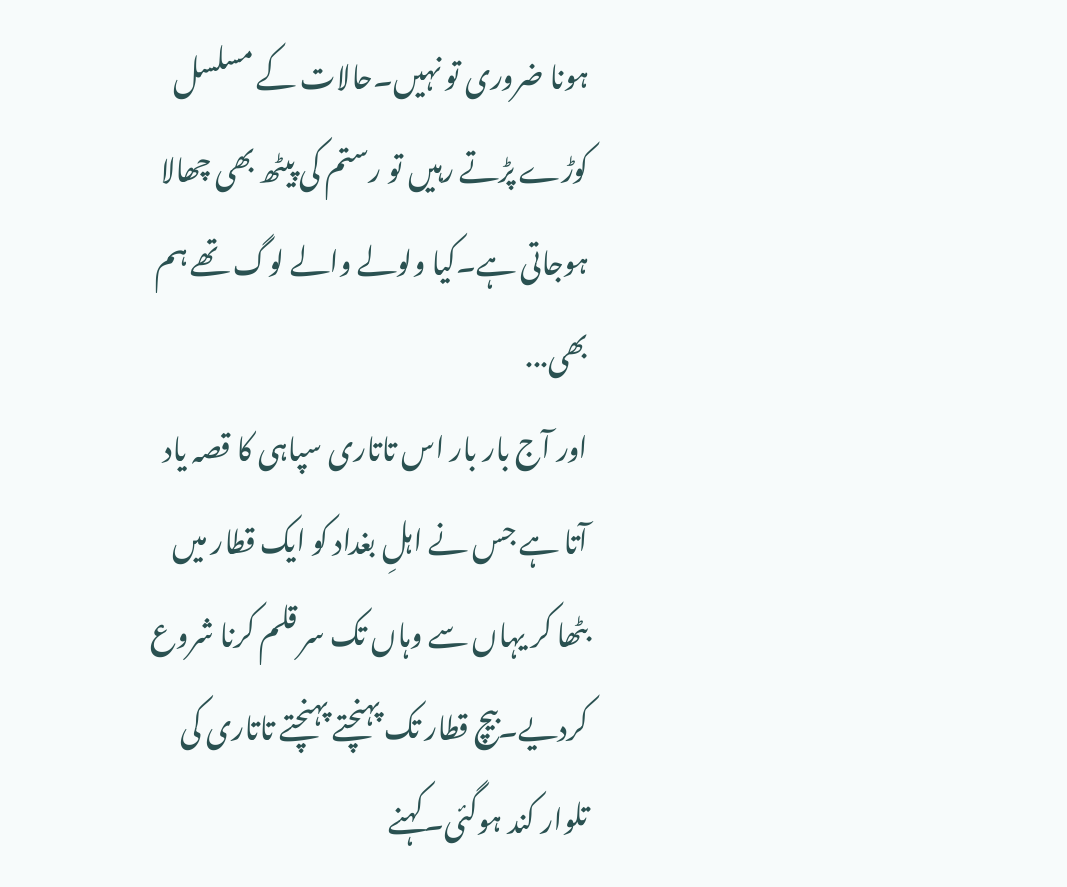ہونا ضروری تو نہیں۔حالات کے مسلسل کوڑے پڑتے رہیں تو رستم کی پیٹھ بھی چھالا ہوجاتی ہے۔کیا ولولے والے لوگ تھے ہم بھی...
اور آج بار بار اس تاتاری سپاہی کا قصہ یاد آتا ہے جس نے اہلِ بغداد کو ایک قطار میں بٹھا کر یہاں سے وہاں تک سر قلم کرنا شروع کردیے۔بیچ قطار تک پہنچتے پہنچتے تاتاری کی تلوار کند ہوگئی۔کہنے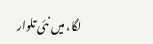لگا، میں نئی تلوار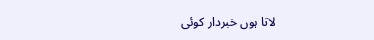لاتا ہوں خبردار کوئی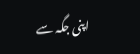اپنی جگہ سے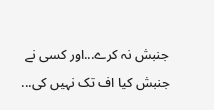جنبش نہ کرے...اور کسی نے جنبش کیا اف تک نہیں کی...